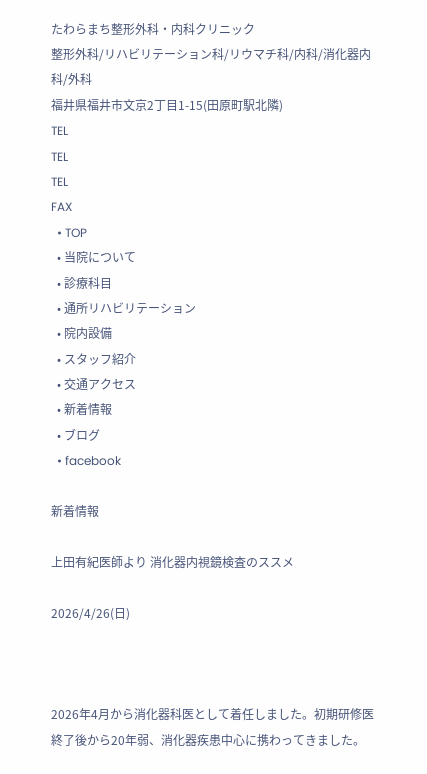たわらまち整形外科・内科クリニック
整形外科/リハビリテーション科/リウマチ科/内科/消化器内科/外科
福井県福井市文京2丁目1-15(田原町駅北隣)
TEL
TEL
TEL
FAX
  • TOP
  • 当院について
  • 診療科目
  • 通所リハビリテーション
  • 院内設備
  • スタッフ紹介
  • 交通アクセス
  • 新着情報
  • ブログ
  • facebook

新着情報

上田有紀医師より 消化器内視鏡検査のススメ

2026/4/26(日)



2026年4月から消化器科医として着任しました。初期研修医終了後から20年弱、消化器疾患中心に携わってきました。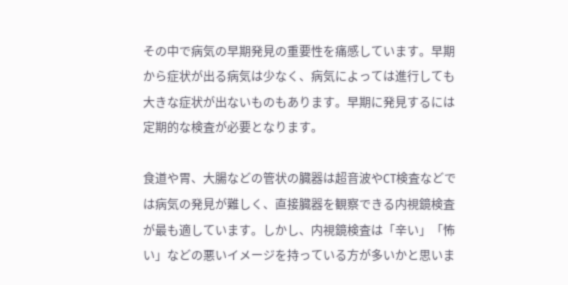その中で病気の早期発見の重要性を痛感しています。早期から症状が出る病気は少なく、病気によっては進行しても大きな症状が出ないものもあります。早期に発見するには定期的な検査が必要となります。

食道や胃、大腸などの管状の臓器は超音波やCT検査などでは病気の発見が難しく、直接臓器を観察できる内視鏡検査が最も適しています。しかし、内視鏡検査は「辛い」「怖い」などの悪いイメージを持っている方が多いかと思いま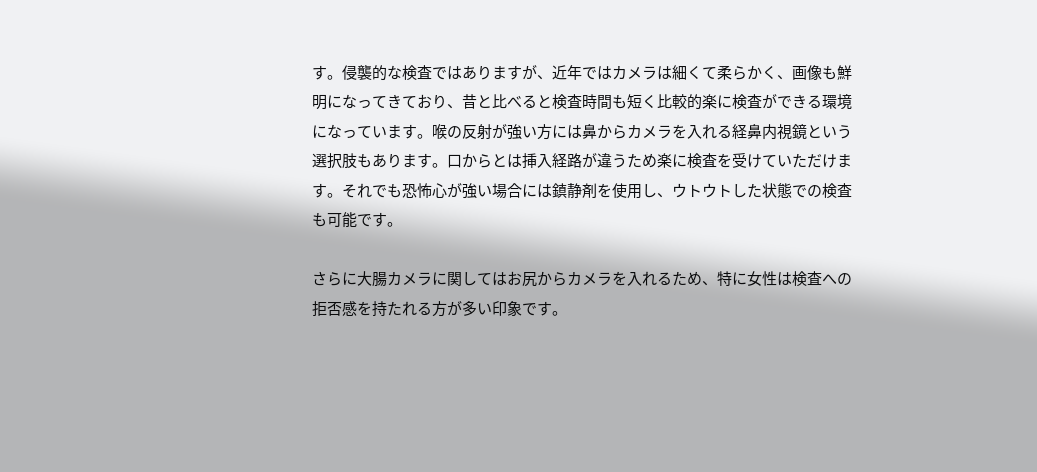す。侵襲的な検査ではありますが、近年ではカメラは細くて柔らかく、画像も鮮明になってきており、昔と比べると検査時間も短く比較的楽に検査ができる環境になっています。喉の反射が強い方には鼻からカメラを入れる経鼻内視鏡という選択肢もあります。口からとは挿入経路が違うため楽に検査を受けていただけます。それでも恐怖心が強い場合には鎮静剤を使用し、ウトウトした状態での検査も可能です。

さらに大腸カメラに関してはお尻からカメラを入れるため、特に女性は検査への拒否感を持たれる方が多い印象です。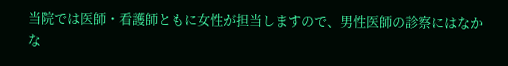当院では医師・看護師ともに女性が担当しますので、男性医師の診察にはなかな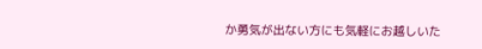か勇気が出ない方にも気軽にお越しいた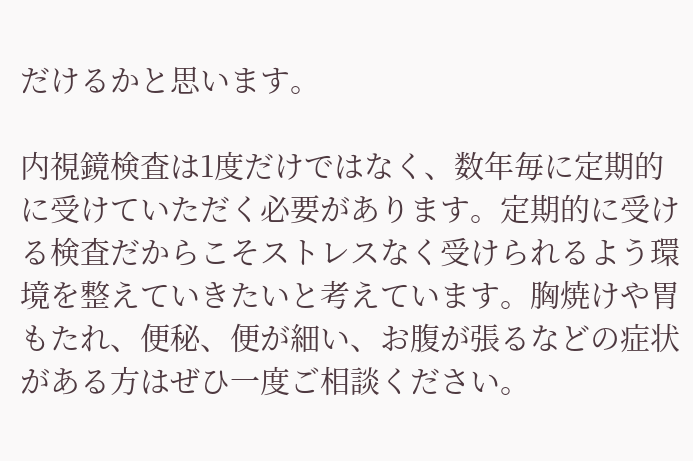だけるかと思います。

内視鏡検査は1度だけではなく、数年毎に定期的に受けていただく必要があります。定期的に受ける検査だからこそストレスなく受けられるよう環境を整えていきたいと考えています。胸焼けや胃もたれ、便秘、便が細い、お腹が張るなどの症状がある方はぜひ一度ご相談ください。